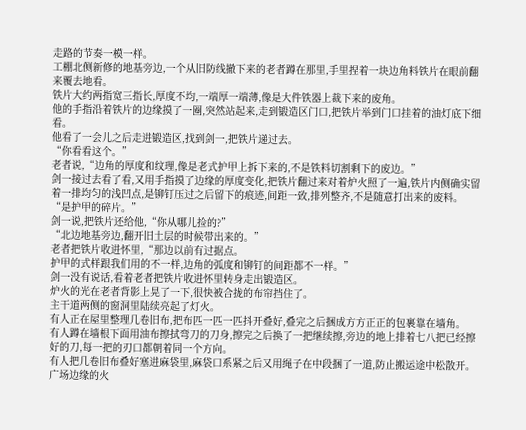走路的节奏一模一样。
工棚北侧新修的地基旁边,一个从旧防线撤下来的老者蹲在那里,手里捏着一块边角料铁片在眼前翻来覆去地看。
铁片大约两指宽三指长,厚度不均,一端厚一端薄,像是大件铁器上裁下来的废角。
他的手指沿着铁片的边缘摸了一圈,突然站起来,走到锻造区门口,把铁片举到门口挂着的油灯底下细看。
他看了一会儿之后走进锻造区,找到剑一,把铁片递过去。
“你看看这个。”
老者说,“边角的厚度和纹理,像是老式护甲上拆下来的,不是铁料切割剩下的废边。”
剑一接过去看了看,又用手指摸了边缘的厚度变化,把铁片翻过来对着炉火照了一遍,铁片内侧确实留着一排均匀的浅凹点,是铆钉压过之后留下的痕迹,间距一致,排列整齐,不是随意打出来的废料。
“是护甲的碎片。”
剑一说,把铁片还给他,“你从哪儿捡的?”
“北边地基旁边,翻开旧土层的时候带出来的。”
老者把铁片收进怀里,“那边以前有过据点。
护甲的式样跟我们用的不一样,边角的弧度和铆钉的间距都不一样。”
剑一没有说话,看着老者把铁片收进怀里转身走出锻造区。
炉火的光在老者背影上晃了一下,很快被合拢的布帘挡住了。
主干道两侧的窗洞里陆续亮起了灯火。
有人正在屋里整理几卷旧布,把布匹一匹一匹抖开叠好,叠完之后捆成方方正正的包裹靠在墙角。
有人蹲在墙根下面用油布擦拭弯刀的刀身,擦完之后换了一把继续擦,旁边的地上排着七八把已经擦好的刀,每一把的刃口都朝着同一个方向。
有人把几卷旧布叠好塞进麻袋里,麻袋口系紧之后又用绳子在中段捆了一道,防止搬运途中松散开。
广场边缘的火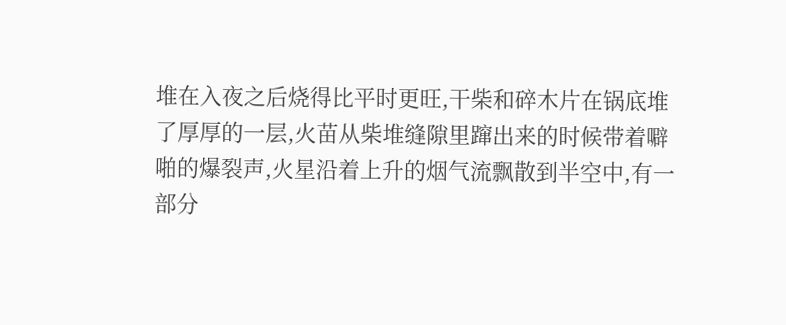堆在入夜之后烧得比平时更旺,干柴和碎木片在锅底堆了厚厚的一层,火苗从柴堆缝隙里蹿出来的时候带着噼啪的爆裂声,火星沿着上升的烟气流飘散到半空中,有一部分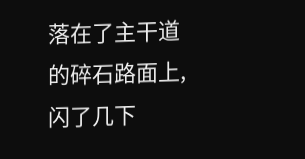落在了主干道的碎石路面上,闪了几下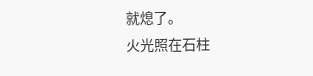就熄了。
火光照在石柱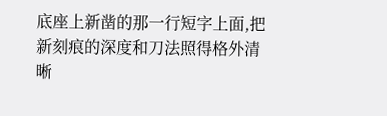底座上新凿的那一行短字上面,把新刻痕的深度和刀法照得格外清晰